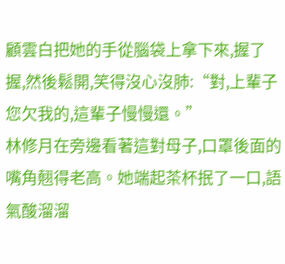顧雲白把她的手從腦袋上拿下來,握了握,然後鬆開,笑得沒心沒肺:“對,上輩子您欠我的,這輩子慢慢還。”
林修月在旁邊看著這對母子,口罩後面的嘴角翹得老高。她端起茶杯抿了一口,語氣酸溜溜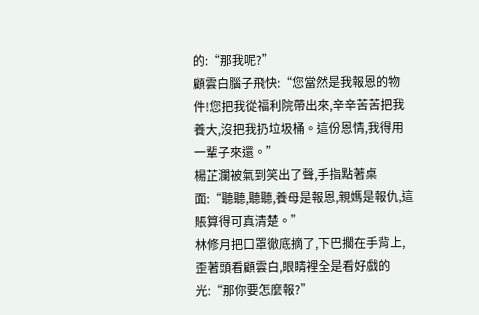的:“那我呢?”
顧雲白腦子飛快:“您當然是我報恩的物件!您把我從福利院帶出來,辛辛苦苦把我養大,沒把我扔垃圾桶。這份恩情,我得用一輩子來還。”
楊芷瀾被氣到笑出了聲,手指點著桌面:“聽聽,聽聽,養母是報恩,親媽是報仇,這賬算得可真清楚。”
林修月把口罩徹底摘了,下巴擱在手背上,歪著頭看顧雲白,眼睛裡全是看好戲的光:“那你要怎麼報?”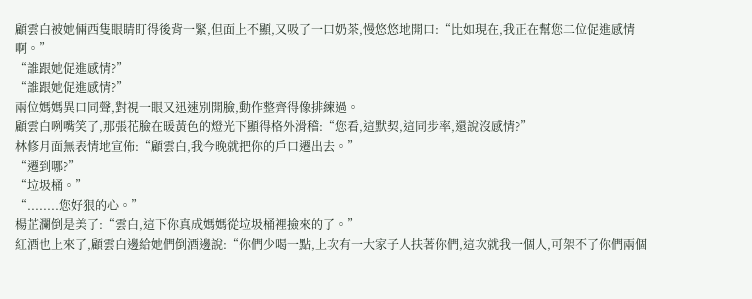顧雲白被她倆西隻眼睛盯得後背一緊,但面上不顯,又吸了一口奶茶,慢悠悠地開口:“比如現在,我正在幫您二位促進感情啊。”
“誰跟她促進感情?”
“誰跟她促進感情?”
兩位媽媽異口同聲,對視一眼又迅速別開臉,動作整齊得像排練過。
顧雲白咧嘴笑了,那張花臉在暖黃色的燈光下顯得格外滑稽:“您看,這默契,這同步率,還說沒感情?”
林修月面無表情地宣佈:“顧雲白,我今晚就把你的戶口遷出去。”
“遷到哪?”
“垃圾桶。”
“........您好狠的心。”
楊芷瀾倒是美了:“雲白,這下你真成媽媽從垃圾桶裡撿來的了。”
紅酒也上來了,顧雲白邊給她們倒酒邊說:“你們少喝一點,上次有一大家子人扶著你們,這次就我一個人,可架不了你們兩個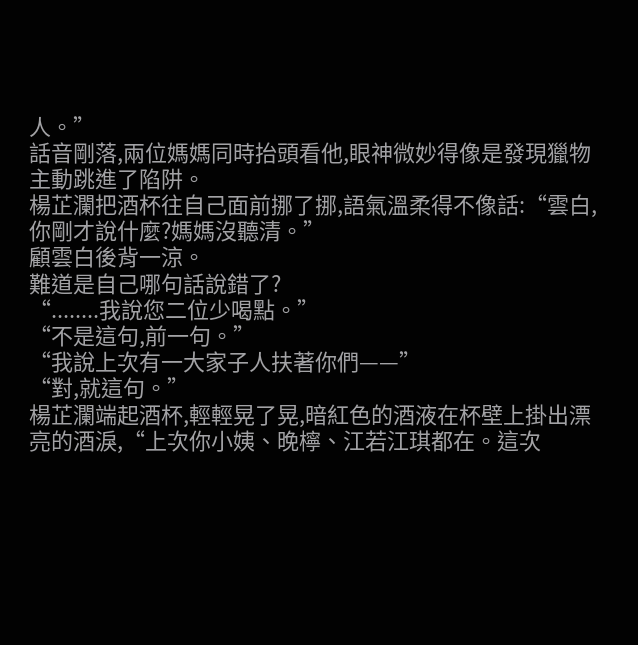人。”
話音剛落,兩位媽媽同時抬頭看他,眼神微妙得像是發現獵物主動跳進了陷阱。
楊芷瀾把酒杯往自己面前挪了挪,語氣溫柔得不像話:“雲白,你剛才說什麼?媽媽沒聽清。”
顧雲白後背一涼。
難道是自己哪句話說錯了?
“........我說您二位少喝點。”
“不是這句,前一句。”
“我說上次有一大家子人扶著你們——”
“對,就這句。”
楊芷瀾端起酒杯,輕輕晃了晃,暗紅色的酒液在杯壁上掛出漂亮的酒淚,“上次你小姨、晚檸、江若江琪都在。這次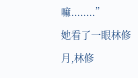嘛........”
她看了一眼林修月,林修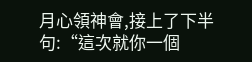月心領神會,接上了下半句:“這次就你一個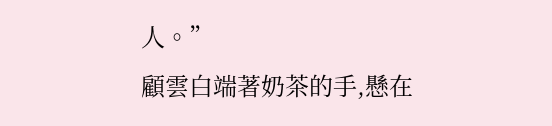人。”
顧雲白端著奶茶的手,懸在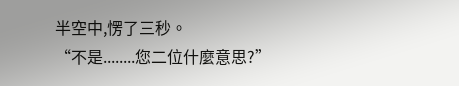半空中,愣了三秒。
“不是........您二位什麼意思?”